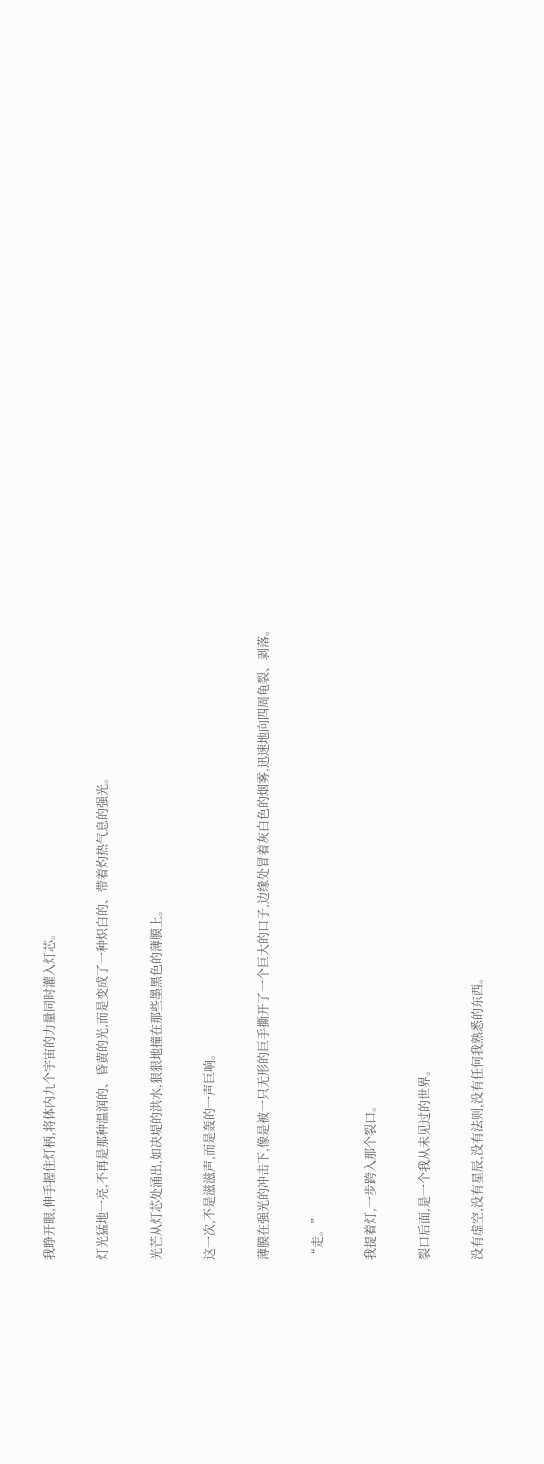我睁开眼,伸手握住灯柄,将体内九个宇宙的力量同时灌入灯芯。

灯光猛地一亮,不再是那种温润的、昏黄的光,而是变成了一种炽白的、带着灼热气息的强光。

光芒从灯芯处涌出,如决堤的洪水,狠狠地撞在那些墨黑色的薄膜上。

这一次,不是滋滋声,而是轰的一声巨响。

薄膜在强光的冲击下,像是被一只无形的巨手撕开了一个巨大的口子,边缘处冒着灰白色的烟雾,迅速地向四周龟裂、剥落。

“走。”

我提着灯,一步跨入那个裂口。

裂口后面,是一个我从未见过的世界。

没有虚空,没有星辰,没有法则,没有任何我熟悉的东西。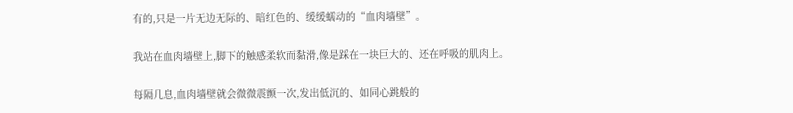有的,只是一片无边无际的、暗红色的、缓缓蠕动的“血肉墙壁”。

我站在血肉墙壁上,脚下的触感柔软而黏滑,像是踩在一块巨大的、还在呼吸的肌肉上。

每隔几息,血肉墙壁就会微微震颤一次,发出低沉的、如同心跳般的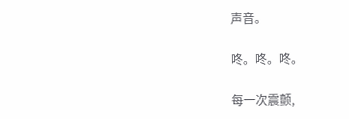声音。

咚。咚。咚。

每一次震颤,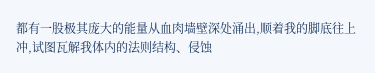都有一股极其庞大的能量从血肉墙壁深处涌出,顺着我的脚底往上冲,试图瓦解我体内的法则结构、侵蚀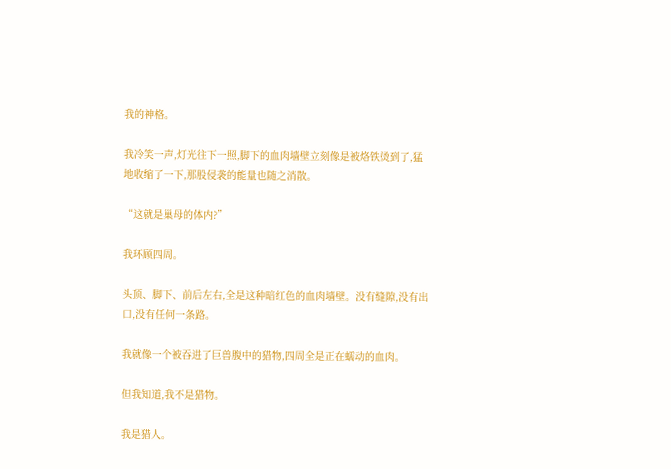我的神格。

我冷笑一声,灯光往下一照,脚下的血肉墙壁立刻像是被烙铁烫到了,猛地收缩了一下,那股侵袭的能量也随之消散。

“这就是巢母的体内?”

我环顾四周。

头顶、脚下、前后左右,全是这种暗红色的血肉墙壁。没有缝隙,没有出口,没有任何一条路。

我就像一个被吞进了巨兽腹中的猎物,四周全是正在蠕动的血肉。

但我知道,我不是猎物。

我是猎人。